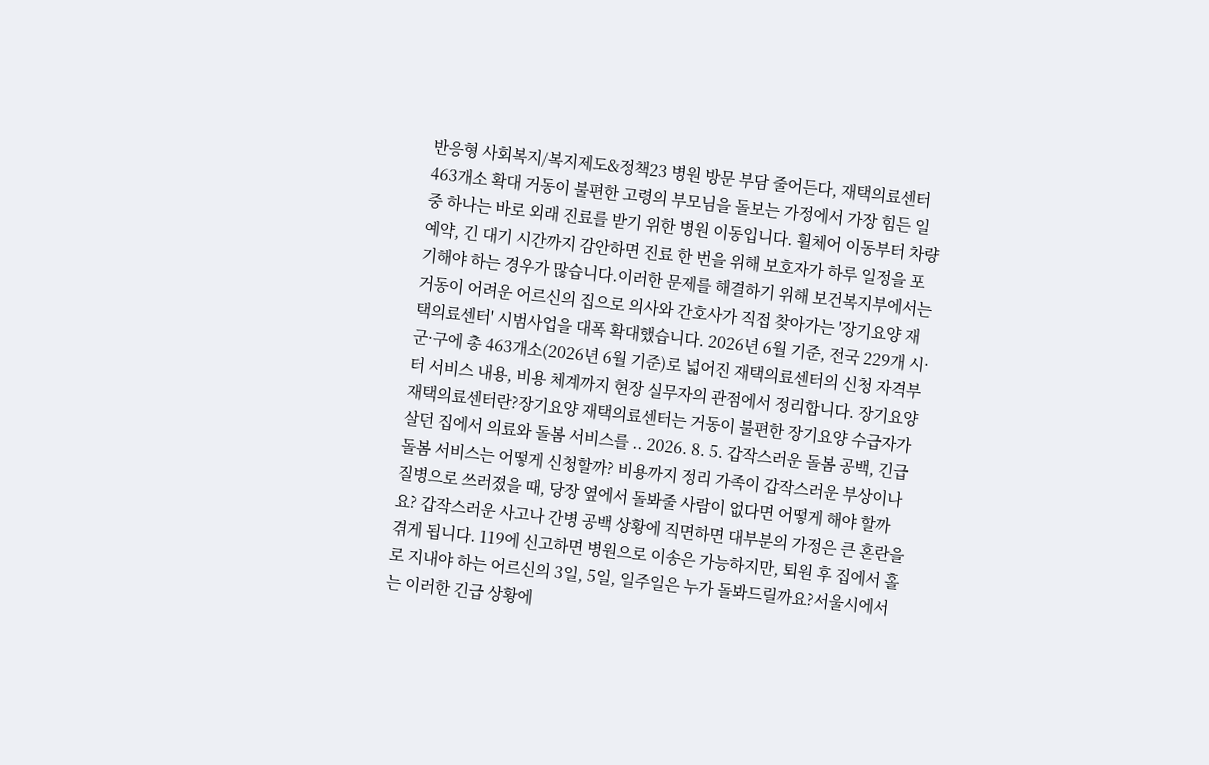반응형 사회복지/복지제도&정책23 병원 방문 부담 줄어든다, 재택의료센터 463개소 확대 거동이 불편한 고령의 부모님을 돌보는 가정에서 가장 힘든 일 중 하나는 바로 외래 진료를 받기 위한 병원 이동입니다. 휠체어 이동부터 차량 예약, 긴 대기 시간까지 감안하면 진료 한 번을 위해 보호자가 하루 일정을 포기해야 하는 경우가 많습니다.이러한 문제를 해결하기 위해 보건복지부에서는 거동이 어려운 어르신의 집으로 의사와 간호사가 직접 찾아가는 '장기요양 재택의료센터' 시범사업을 대폭 확대했습니다. 2026년 6월 기준, 전국 229개 시·군·구에 총 463개소(2026년 6월 기준)로 넓어진 재택의료센터의 신청 자격부터 서비스 내용, 비용 체계까지 현장 실무자의 관점에서 정리합니다. 장기요양 재택의료센터란?장기요양 재택의료센터는 거동이 불편한 장기요양 수급자가 살던 집에서 의료와 돌봄 서비스를 .. 2026. 8. 5. 갑작스러운 돌봄 공백, 긴급돌봄 서비스는 어떻게 신청할까? 비용까지 정리 가족이 갑작스러운 부상이나 질병으로 쓰러졌을 때, 당장 옆에서 돌봐줄 사람이 없다면 어떻게 해야 할까요? 갑작스러운 사고나 간병 공백 상황에 직면하면 대부분의 가정은 큰 혼란을 겪게 됩니다. 119에 신고하면 병원으로 이송은 가능하지만, 퇴원 후 집에서 홀로 지내야 하는 어르신의 3일, 5일, 일주일은 누가 돌봐드릴까요?서울시에서는 이러한 긴급 상황에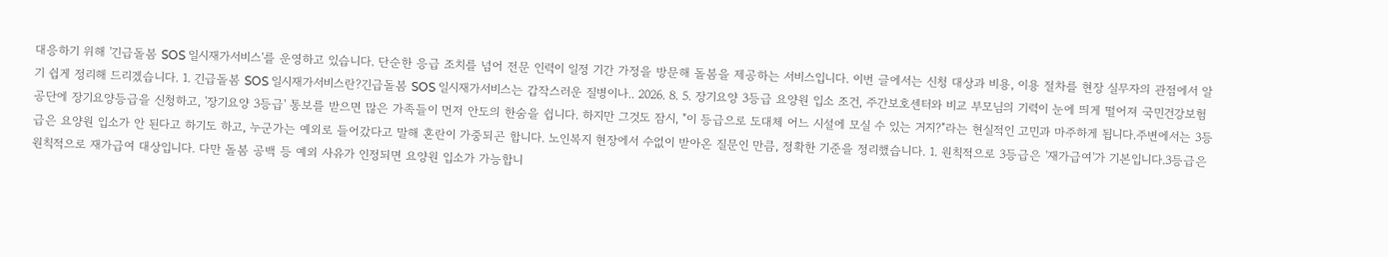대응하기 위해 '긴급돌봄 SOS 일시재가서비스'를 운영하고 있습니다. 단순한 응급 조치를 넘어 전문 인력이 일정 기간 가정을 방문해 돌봄을 제공하는 서비스입니다. 이번 글에서는 신청 대상과 비용, 이용 절차를 현장 실무자의 관점에서 알기 쉽게 정리해 드리겠습니다. 1. 긴급돌봄 SOS 일시재가서비스란?긴급돌봄 SOS 일시재가서비스는 갑작스러운 질병이나.. 2026. 8. 5. 장기요양 3등급 요양원 입소 조건, 주간보호센터와 비교 부모님의 기력이 눈에 띄게 떨어져 국민건강보험공단에 장기요양등급을 신청하고, '장기요양 3등급' 통보를 받으면 많은 가족들이 먼저 안도의 한숨을 쉽니다. 하지만 그것도 잠시, "이 등급으로 도대체 어느 시설에 모실 수 있는 거지?"라는 현실적인 고민과 마주하게 됩니다.주변에서는 3등급은 요양원 입소가 안 된다고 하기도 하고, 누군가는 예외로 들어갔다고 말해 혼란이 가중되곤 합니다. 노인복지 현장에서 수없이 받아온 질문인 만큼, 정확한 기준을 정리했습니다. 1. 원칙적으로 3등급은 '재가급여'가 기본입니다.3등급은 원칙적으로 재가급여 대상입니다. 다만 돌봄 공백 등 예외 사유가 인정되면 요양원 입소가 가능합니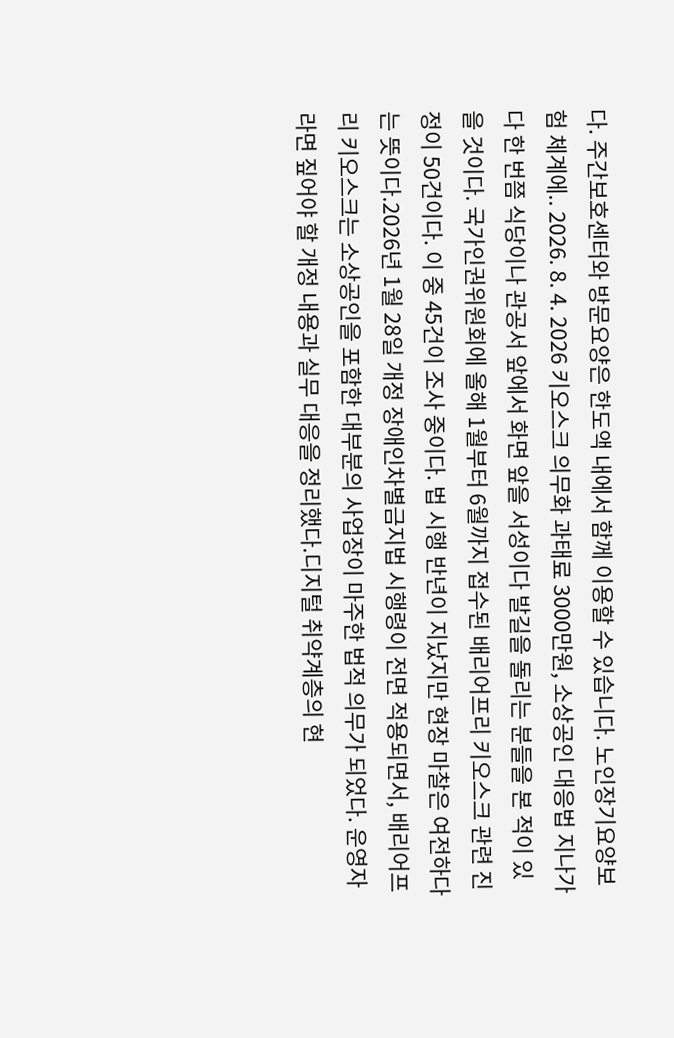다. 주간보호센터와 방문요양은 한도액 내에서 함께 이용할 수 있습니다. 노인장기요양보험 체계에.. 2026. 8. 4. 2026 키오스크 의무화 과태료 3000만원, 소상공인 대응법 지나가다 한 번쯤 식당이나 관공서 앞에서 화면 앞을 서성이다 발길을 돌리는 분들을 본 적이 있을 것이다. 국가인권위원회에 올해 1월부터 6월까지 접수된 배리어프리 키오스크 관련 진정이 50건이다. 이 중 45건이 조사 중이다. 법 시행 반년이 지났지만 현장 마찰은 여전하다는 뜻이다.2026년 1월 28일 개정 장애인차별금지법 시행령이 전면 적용되면서, 배리어프리 키오스크는 소상공인을 포함한 대부분의 사업장이 마주한 법적 의무가 되었다. 운영자라면 짚어야 할 개정 내용과 실무 대응을 정리했다.디지털 취약계층의 현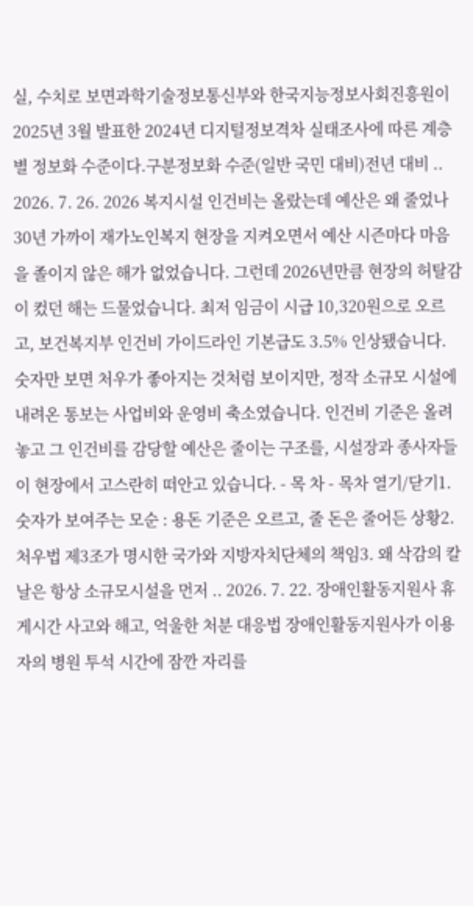실, 수치로 보면과학기술정보통신부와 한국지능정보사회진흥원이 2025년 3월 발표한 2024년 디지털정보격차 실태조사에 따른 계층별 정보화 수준이다.구분정보화 수준(일반 국민 대비)전년 대비 .. 2026. 7. 26. 2026 복지시설 인건비는 올랐는데 예산은 왜 줄었나 30년 가까이 재가노인복지 현장을 지켜오면서 예산 시즌마다 마음을 졸이지 않은 해가 없었습니다. 그런데 2026년만큼 현장의 허탈감이 컸던 해는 드물었습니다. 최저 임금이 시급 10,320원으로 오르고, 보건복지부 인건비 가이드라인 기본급도 3.5% 인상됐습니다. 숫자만 보면 처우가 좋아지는 것처럼 보이지만, 정작 소규모 시설에 내려온 통보는 사업비와 운영비 축소였습니다. 인건비 기준은 올려놓고 그 인건비를 감당할 예산은 줄이는 구조를, 시설장과 종사자들이 현장에서 고스란히 떠안고 있습니다. - 목 차 - 목차 열기/닫기1. 숫자가 보여주는 모순 : 용돈 기준은 오르고, 줄 돈은 줄어든 상황2. 처우법 제3조가 명시한 국가와 지방자치단체의 책임3. 왜 삭감의 칼날은 항상 소규모시설을 먼저 .. 2026. 7. 22. 장애인활동지원사 휴게시간 사고와 해고, 억울한 처분 대응법 장애인활동지원사가 이용자의 병원 투석 시간에 잠깐 자리를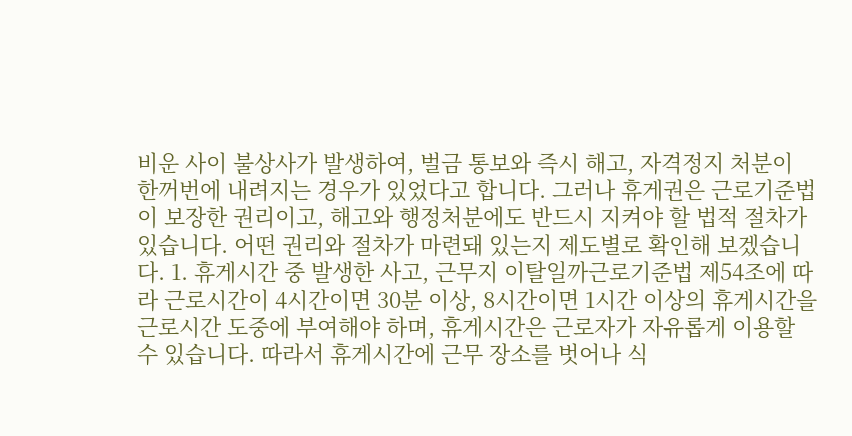비운 사이 불상사가 발생하여, 벌금 통보와 즉시 해고, 자격정지 처분이 한꺼번에 내려지는 경우가 있었다고 합니다. 그러나 휴게권은 근로기준법이 보장한 권리이고, 해고와 행정처분에도 반드시 지켜야 할 법적 절차가 있습니다. 어떤 권리와 절차가 마련돼 있는지 제도별로 확인해 보겠습니다. 1. 휴게시간 중 발생한 사고, 근무지 이탈일까근로기준법 제54조에 따라 근로시간이 4시간이면 30분 이상, 8시간이면 1시간 이상의 휴게시간을 근로시간 도중에 부여해야 하며, 휴게시간은 근로자가 자유롭게 이용할 수 있습니다. 따라서 휴게시간에 근무 장소를 벗어나 식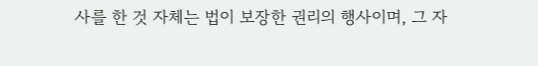사를 한 것 자체는 법이 보장한 권리의 행사이며, 그 자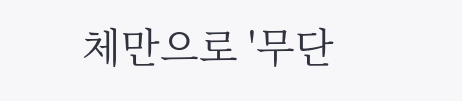체만으로 '무단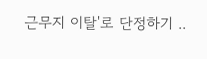근무지 이탈'로 단정하기 ..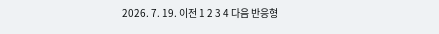2026. 7. 19. 이전 1 2 3 4 다음 반응형